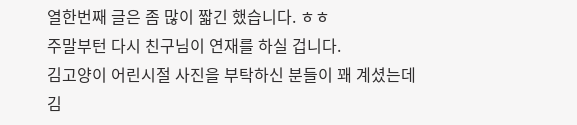열한번째 글은 좀 많이 짧긴 했습니다. ㅎㅎ
주말부턴 다시 친구님이 연재를 하실 겁니다.
김고양이 어린시절 사진을 부탁하신 분들이 꽤 계셨는데
김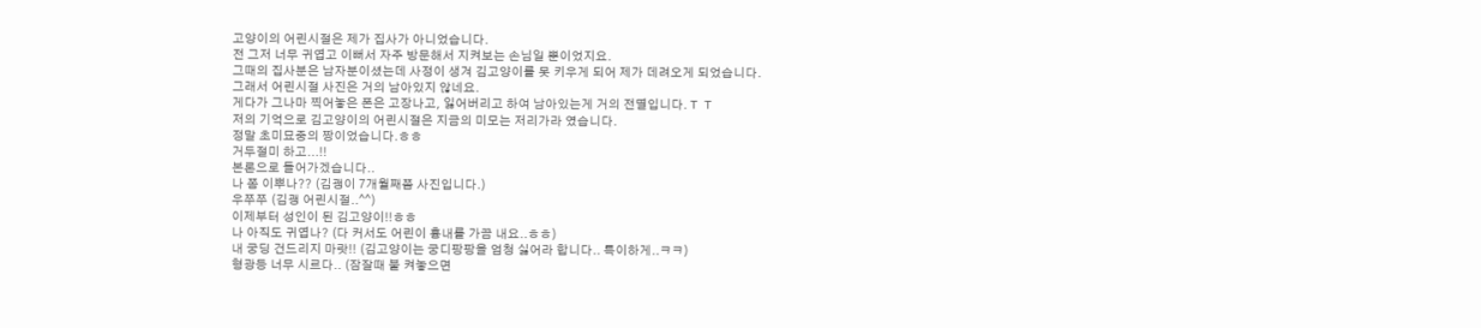고양이의 어린시절은 제가 집사가 아니었습니다.
전 그저 너무 귀엽고 이뻐서 자주 방문해서 지켜보는 손님일 뿐이었지요.
그때의 집사분은 남자분이셨는데 사정이 생겨 김고양이를 못 키우게 되어 제가 데려오게 되었습니다.
그래서 어린시절 사진은 거의 남아있지 않네요.
게다가 그나마 찍어놓은 폰은 고장나고, 잃어버리고 하여 남아있는게 거의 전멸입니다. T T
저의 기억으로 김고양이의 어린시절은 지금의 미모는 저리가라 였습니다.
정말 초미묘중의 짱이었습니다.ㅎㅎ
거두절미 하고...!!
본론으로 들어가겠습니다..
나 쫌 이뿌나?? (김괭이 7개월째쯤 사진입니다.)
우쭈쭈 (김괭 어린시절..^^)
이제부터 성인이 된 김고양이!!ㅎㅎ
나 아직도 귀엽나? (다 커서도 어린이 흉내를 가끔 내요..ㅎㅎ)
내 궁딩 건드리지 마랏!! (김고양이는 궁디팡팡을 엄청 싫어라 합니다.. 특이하게..ㅋㅋ)
형광등 너무 시르다.. (잠잘때 불 켜놓으면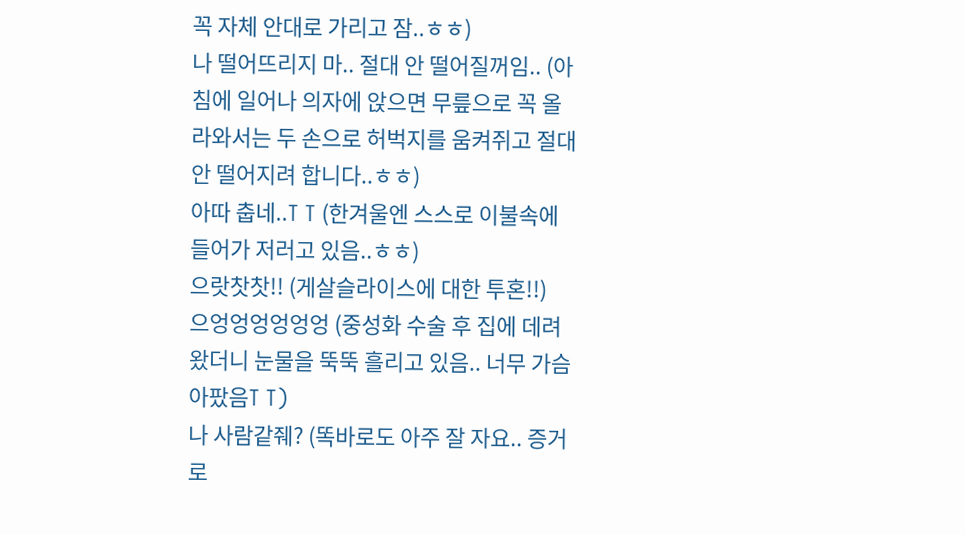꼭 자체 안대로 가리고 잠..ㅎㅎ)
나 떨어뜨리지 마.. 절대 안 떨어질꺼임.. (아침에 일어나 의자에 앉으면 무릎으로 꼭 올라와서는 두 손으로 허벅지를 움켜쥐고 절대 안 떨어지려 합니다..ㅎㅎ)
아따 춥네..T T (한겨울엔 스스로 이불속에 들어가 저러고 있음..ㅎㅎ)
으랏찻찻!! (게살슬라이스에 대한 투혼!!)
으엉엉엉엉엉엉 (중성화 수술 후 집에 데려왔더니 눈물을 뚝뚝 흘리고 있음.. 너무 가슴 아팠음T T)
나 사람같줴? (똑바로도 아주 잘 자요.. 증거로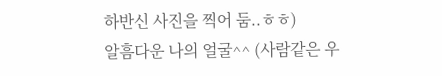하반신 사진을 찍어 둠..ㅎㅎ)
알흠다운 나의 얼굴^^ (사람같은 우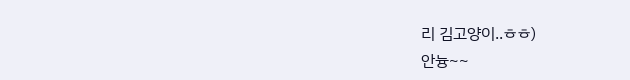리 김고양이..ㅎㅎ)
안늉~~